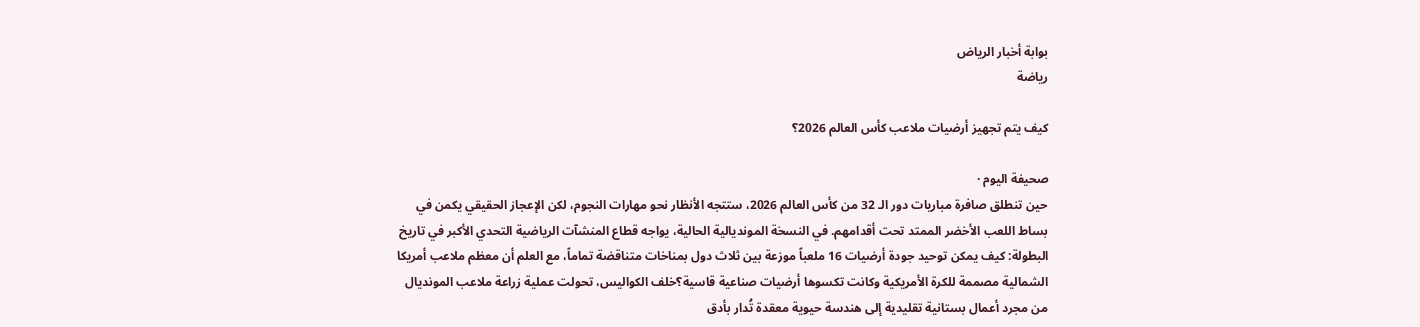بوابة أخبار الرياض
رياضة

كيف يتم تجهيز أرضيات ملاعب كأس العالم 2026؟

صحيفة اليوم ·
حين تنطلق صافرة مباريات دور الـ 32 من كأس العالم 2026، ستتجه الأنظار نحو مهارات النجوم، لكن الإعجاز الحقيقي يكمن في بساط اللعب الأخضر الممتد تحت أقدامهم. في النسخة المونديالية الحالية، يواجه قطاع المنشآت الرياضية التحدي الأكبر في تاريخ البطولة: كيف يمكن توحيد جودة أرضيات 16 ملعباً موزعة بين ثلاث دول بمناخات متناقضة تماماً، مع العلم أن معظم ملاعب أمريكا الشمالية مصممة للكرة الأمريكية وكانت تكسوها أرضيات صناعية قاسية؟خلف الكواليس، تحولت عملية زراعة ملاعب المونديال من مجرد أعمال بستانية تقليدية إلى هندسة حيوية معقدة تُدار بأدق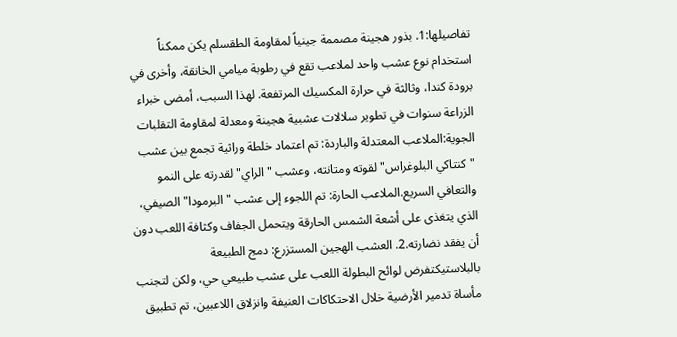تفاصيلها:1. بذور هجينة مصممة جينياً لمقاومة الطقسلم يكن ممكناً استخدام نوع عشب واحد لملاعب تقع في رطوبة ميامي الخانقة، وأخرى في برودة كندا، وثالثة في حرارة المكسيك المرتفعة. لهذا السبب، أمضى خبراء الزراعة سنوات في تطوير سلالات عشبية هجينة ومعدلة لمقاومة التقلبات الجوية:الملاعب المعتدلة والباردة: تم اعتماد خلطة وراثية تجمع بين عشب "كنتاكي البلوغراس" لقوته ومتانته، وعشب "الراي" لقدرته على النمو والتعافي السريع.الملاعب الحارة: تم اللجوء إلى عشب "البرمودا" الصيفي، الذي يتغذى على أشعة الشمس الحارقة ويتحمل الجفاف وكثافة اللعب دون أن يفقد نضارته.2. العشب الهجين المستزرع: دمج الطبيعة بالبلاستيكتفرض لوائح البطولة اللعب على عشب طبيعي حي، ولكن لتجنب مأساة تدمير الأرضية خلال الاحتكاكات العنيفة وانزلاق اللاعبين، تم تطبيق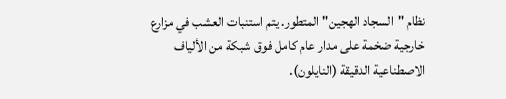نظام "السجاد الهجين" المتطور. يتم استنبات العشب في مزارع خارجية ضخمة على مدار عام كامل فوق شبكة من الألياف الاصطناعية الدقيقة (النايلون).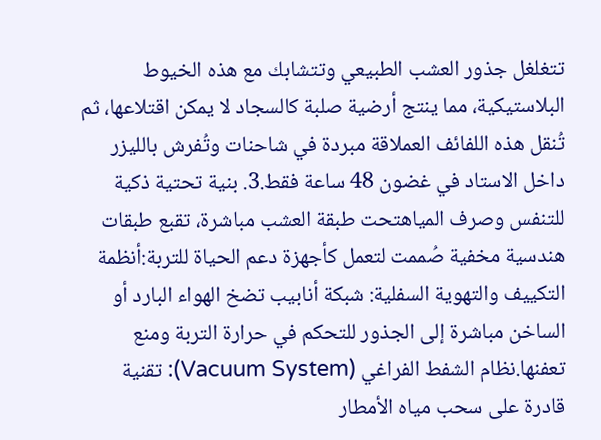تتغلغل جذور العشب الطبيعي وتتشابك مع هذه الخيوط البلاستيكية، مما ينتج أرضية صلبة كالسجاد لا يمكن اقتلاعها، ثم تُنقل هذه اللفائف العملاقة مبردة في شاحنات وتُفرش بالليزر داخل الاستاد في غضون 48 ساعة فقط.3. بنية تحتية ذكية للتنفس وصرف المياهتحت طبقة العشب مباشرة، تقبع طبقات هندسية مخفية صُممت لتعمل كأجهزة دعم الحياة للتربة:أنظمة التكييف والتهوية السفلية: شبكة أنابيب تضخ الهواء البارد أو الساخن مباشرة إلى الجذور للتحكم في حرارة التربة ومنع تعفنها.نظام الشفط الفراغي (Vacuum System): تقنية قادرة على سحب مياه الأمطار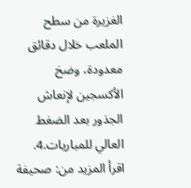الغزيرة من سطح الملعب خلال دقائق معدودة، وضخ الأكسجين لإنعاش الجذور بعد الضغط العالي للمباريات.4.
اقرأ المزيد من: صحيفة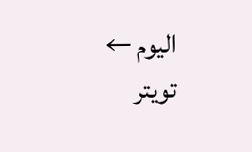اليوم ←
تويتر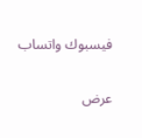فيسبوك واتساب

عرض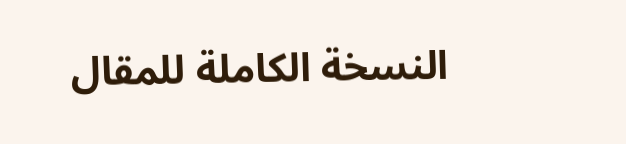النسخة الكاملة للمقال